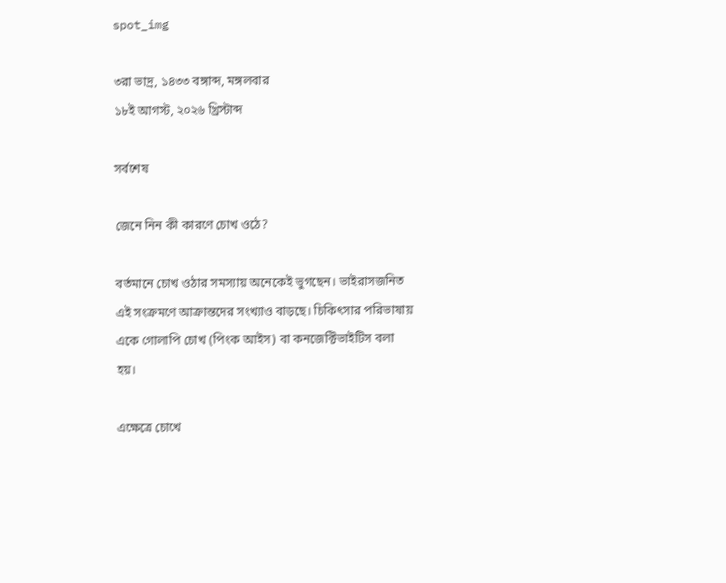spot_img

৩রা ভাদ্র, ১৪৩৩ বঙ্গাব্দ, মঙ্গলবার
১৮ই আগস্ট, ২০২৬ খ্রিস্টাব্দ

সর্বশেষ

জেনে নিন কী কারণে চোখ ওঠে?

বর্তমানে চোখ ওঠার সমস্যায় অনেকেই ভুগছেন। ভাইরাসজনিত এই সংক্রমণে আক্রান্তদের সংখ্যাও বাড়ছে। চিকিৎসার পরিভাষায় একে গোলাপি চোখ (পিংক আইস) বা কনজেক্টিভাইটিস বলা হয়।

এক্ষেত্রে চোখে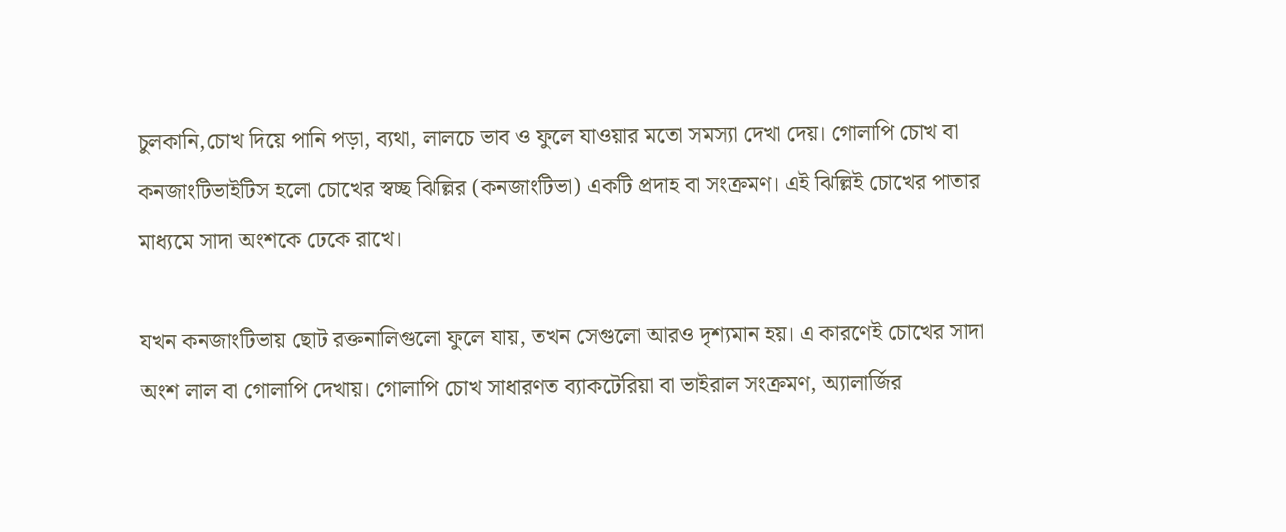চুলকানি,চোখ দিয়ে পানি পড়া, ব্যথা, লালচে ভাব ও ফুলে যাওয়ার মতো সমস্যা দেখা দেয়। গোলাপি চোখ বা কনজাংটিভাইটিস হলো চোখের স্বচ্ছ ঝিল্লির (কনজাংটিভা) একটি প্রদাহ বা সংক্রমণ। এই ঝিল্লিই চোখের পাতার মাধ্যমে সাদা অংশকে ঢেকে রাখে।

যখন কনজাংটিভায় ছোট রক্তনালিগুলো ফুলে যায়, তখন সেগুলো আরও দৃশ্যমান হয়। এ কারণেই চোখের সাদা অংশ লাল বা গোলাপি দেখায়। গোলাপি চোখ সাধারণত ব্যাকটেরিয়া বা ভাইরাল সংক্রমণ, অ্যালার্জির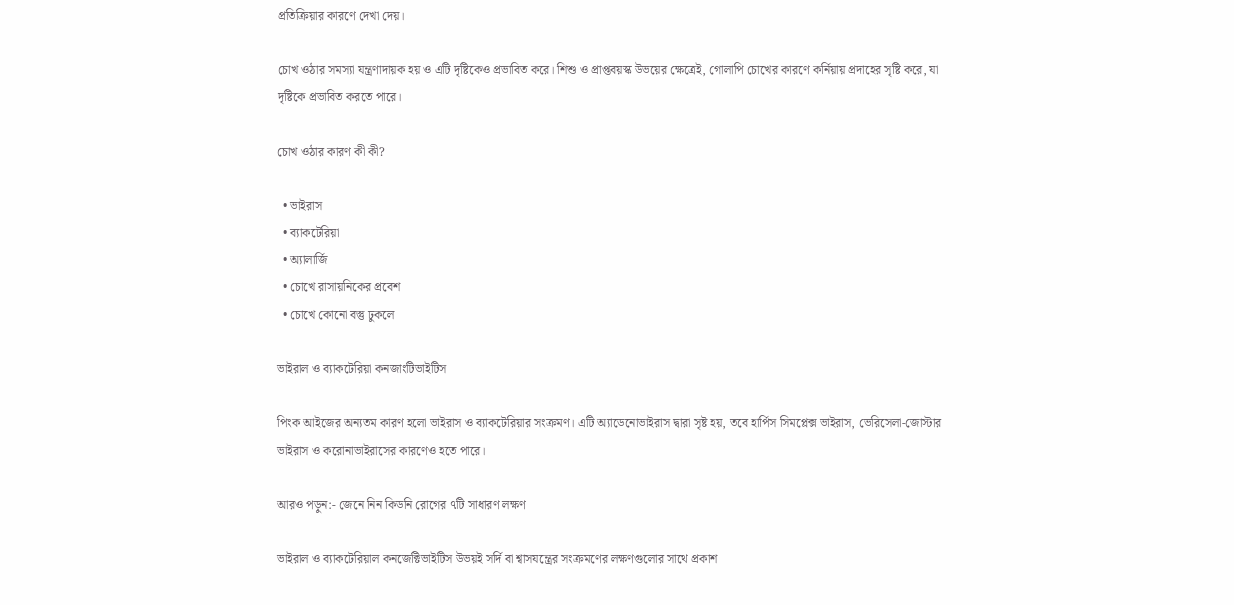প্রতিক্রিয়ার কারণে দেখা দেয়।

চোখ ওঠার সমস্যা যন্ত্রণাদায়ক হয় ও এটি দৃষ্টিকেও প্রভাবিত করে। শিশু ও প্রাপ্তবয়স্ক উভয়ের ক্ষেত্রেই, গোলাপি চোখের কারণে কর্নিয়ায় প্রদাহের সৃষ্টি করে, যা দৃষ্টিকে প্রভাবিত করতে পারে।

চোখ ওঠার কারণ কী কী?

  • ভাইরাস
  • ব্যাকটেরিয়া
  • অ্যালার্জি
  • চোখে রাসায়নিকের প্রবেশ
  • চোখে কোনো বস্তু ঢুকলে

ভাইরাল ও ব্যাকটেরিয়া কনজাংটিভাইটিস

পিংক আইজের অন্যতম কারণ হলো ভাইরাস ও ব্যাকটেরিয়ার সংক্রমণ। এটি অ্যাডেনোভাইরাস দ্বারা সৃষ্ট হয়, তবে হার্পিস সিমপ্লেক্স ভাইরাস, ভেরিসেলা-জোস্টার ভাইরাস ও করোনাভাইরাসের কারণেও হতে পারে।

আরও পড়ুন:- জেনে নিন কিডনি রোগের ৭টি সাধারণ লক্ষণ

ভাইরাল ও ব্যাকটেরিয়াল কনজেক্টিভাইটিস উভয়ই সর্দি বা শ্বাসযন্ত্রের সংক্রমণের লক্ষণগুলোর সাথে প্রকাশ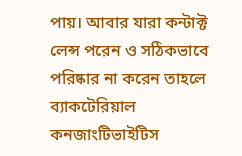পায়। আবার যারা কন্টাক্ট লেন্স পরেন ও সঠিকভাবে পরিষ্কার না করেন তাহলে ব্যাকটেরিয়াল কনজাংটিভাইটিস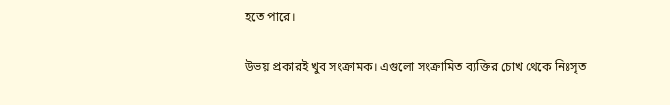হতে পারে।

উভয় প্রকারই খুব সংক্রামক। এগুলো সংক্রামিত ব্যক্তির চোখ থেকে নিঃসৃত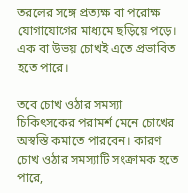তরলের সঙ্গে প্রত্যক্ষ বা পরোক্ষ যোগাযোগের মাধ্যমে ছড়িয়ে পড়ে। এক বা উভয় চোখই এতে প্রভাবিত হতে পারে।

তবে চোখ ওঠার সমস্যা চিকিৎসকের পরামর্শ মেনে চোখের অস্বস্তি কমাতে পারবেন। কারণ চোখ ওঠার সমস্যাটি সংক্রামক হতে পারে,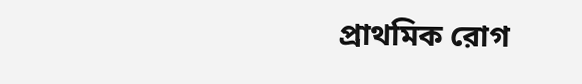প্রাথমিক রোগ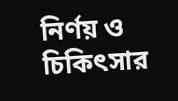নির্ণয় ও চিকিৎসার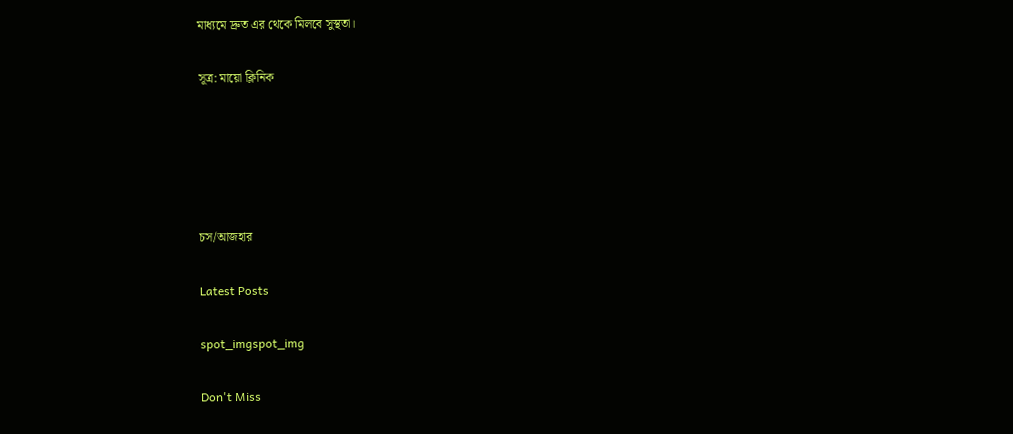মাধ্যমে দ্রুত এর থেকে মিলবে সুস্থতা।

সূত্র: মায়ো ক্লিনিক





চস/আজহার

Latest Posts

spot_imgspot_img

Don't Miss